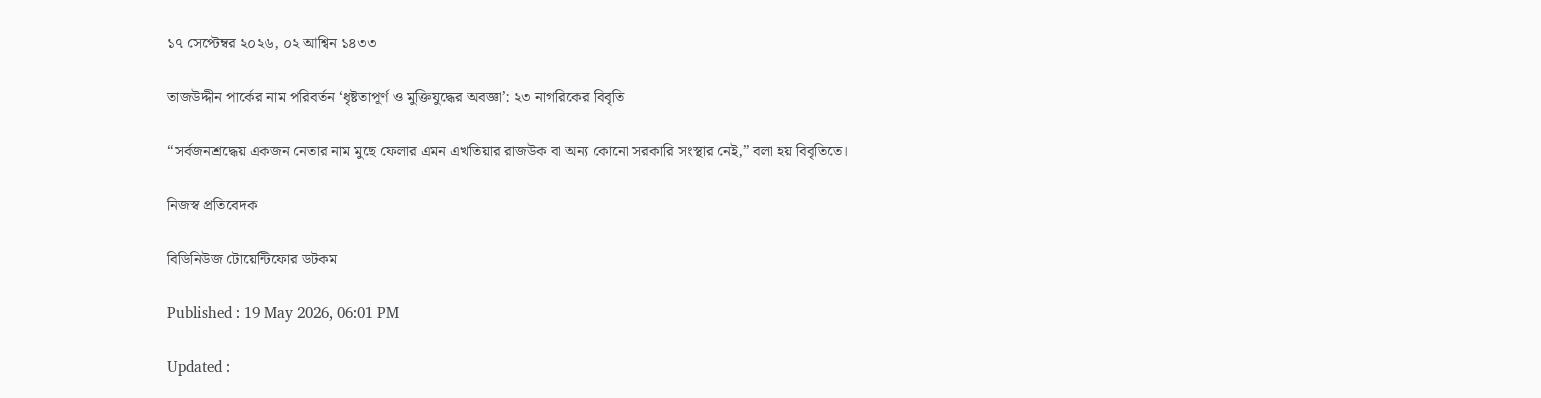১৭ সেপ্টেম্বর ২০২৬, ০২ আশ্বিন ১৪৩৩

তাজউদ্দীন পার্কের নাম পরিবর্তন ‘ধৃষ্টতাপূর্ণ ও মুক্তিযুদ্ধের অবজ্ঞা’: ২৩ নাগরিকের বিবৃতি

“সর্বজনশ্রদ্ধেয় একজন নেতার নাম মুছে ফেলার এমন এখতিয়ার রাজউক বা অন্য কোনো সরকারি সংস্থার নেই,” বলা হয় ‍বিবৃতিতে।

নিজস্ব প্রতিবেদক

বিডিনিউজ টোয়েন্টিফোর ডটকম

Published : 19 May 2026, 06:01 PM

Updated :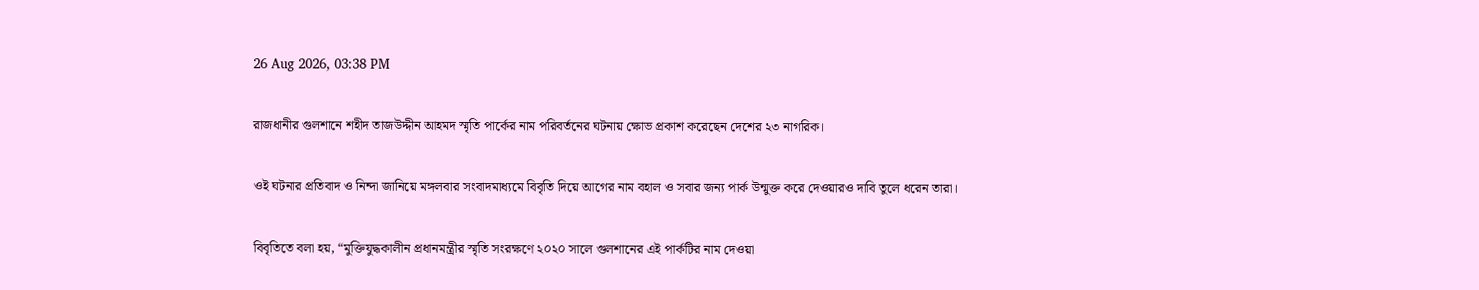26 Aug 2026, 03:38 PM

রাজধানীর গুলশানে শহীদ তাজউদ্দীন আহমদ স্মৃতি পার্কের নাম পরিবর্তনের ঘটনায় ক্ষোভ প্রকাশ করেছেন দেশের ২৩ নাগরিক।

ওই ঘটনার প্রতিবাদ ও নিন্দা জানিয়ে মঙ্গলবার সংবাদমাধ্যমে বিবৃতি দিয়ে আগের নাম বহাল ও সবার জন্য পার্ক উন্মুক্ত করে দেওয়ারও দাবি তুলে ধরেন তারা।

বিবৃতিতে বলা হয়, “মুক্তিযুদ্ধকালীন প্রধানমন্ত্রীর স্মৃতি সংরক্ষণে ২০২০ সালে গুলশানের এই পার্কটির নাম দেওয়া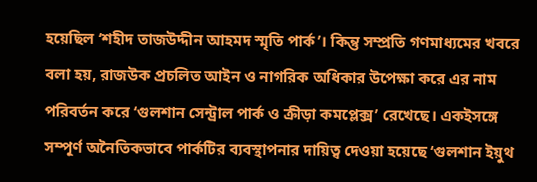হয়েছিল ‘শহীদ তাজউদ্দীন আহমদ স্মৃতি পার্ক’। কিন্তু সম্প্রতি গণমাধ্যমের খবরে বলা হয়, রাজউক প্রচলিত আইন ও নাগরিক অধিকার উপেক্ষা করে এর নাম পরিবর্তন করে ‘গুলশান সেন্ট্রাল পার্ক ও ক্রীড়া কমপ্লেক্স’ রেখেছে। একইসঙ্গে সম্পূর্ণ অনৈতিকভাবে পার্কটির ব্যবস্থাপনার দায়িত্ব দেওয়া হয়েছে ‘গুলশান ইয়ুথ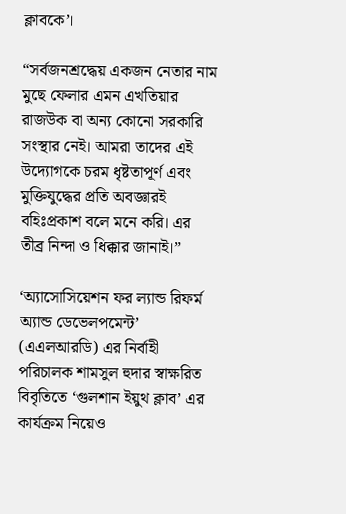ক্লাবকে’।

“সর্বজনশ্রদ্ধেয় একজন নেতার নাম মুছে ফেলার এমন এখতিয়ার রাজউক বা অন্য কোনো সরকারি সংস্থার নেই। আমরা তাদের এই উদ্যোগকে চরম ধৃষ্টতাপূর্ণ এবং মুক্তিযুদ্ধের প্রতি অবজ্ঞারই বহিঃপ্রকাশ বলে মনে করি। এর তীব্র নিন্দা ও ধিক্কার জানাই।”

‘অ্যাসোসিয়েশন ফর ল্যান্ড রিফর্ম অ্যান্ড ডেভেলপমেন্ট’ (এএলআরডি) এর নির্বাহী পরিচালক শামসুল হুদার স্বাক্ষরিত বিবৃতিতে ‘গুলশান ইয়ুথ ক্লাব’ এর কার্যক্রম নিয়েও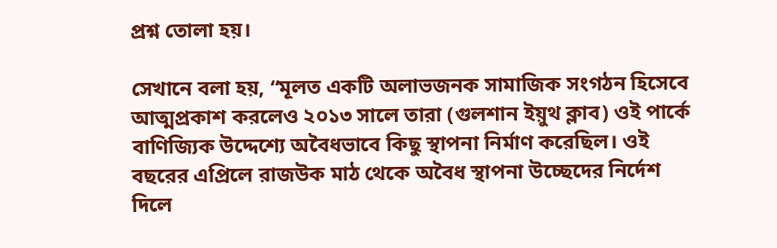প্রশ্ন তোলা হয়।

সেখানে বলা হয়, “মূলত একটি অলাভজনক সামাজিক সংগঠন হিসেবে আত্মপ্রকাশ করলেও ২০১৩ সালে তারা (গুলশান ইয়ুথ ক্লাব) ওই পার্কে বাণিজ্যিক উদ্দেশ্যে অবৈধভাবে কিছু স্থাপনা নির্মাণ করেছিল। ওই বছরের এপ্রিলে রাজউক মাঠ থেকে অবৈধ স্থাপনা উচ্ছেদের নির্দেশ দিলে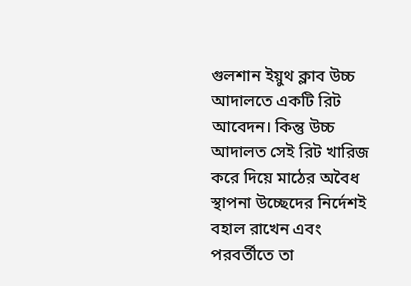গুলশান ইয়ুথ ক্লাব উচ্চ আদালতে একটি রিট আবেদন। কিন্তু উচ্চ আদালত সেই রিট খারিজ করে দিয়ে মাঠের অবৈধ স্থাপনা উচ্ছেদের নির্দেশই বহাল রাখেন এবং পরবর্তীতে তা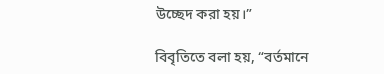উচ্ছেদ করা হয়।”

বিবৃতিতে বলা হয়, “বর্তমানে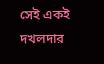সেই একই দখলদার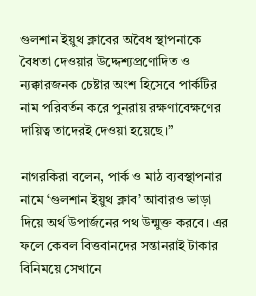গুলশান ইয়ুথ ক্লাবের অবৈধ স্থাপনাকে বৈধতা দেওয়ার উদ্দেশ্যপ্রণোদিত ও ন্যক্কারজনক চেষ্টার অংশ হিসেবে পার্কটির নাম পরিবর্তন করে পুনরায় রক্ষণাবেক্ষণের দায়িত্ব তাদেরই দেওয়া হয়েছে।”

নাগরকিরা বলেন, পার্ক ও মাঠ ব্যবস্থাপনার নামে ‘গুলশান ইয়ুথ ক্লাব’ আবারও ভাড়া দিয়ে অর্থ উপার্জনের পথ উন্মুক্ত করবে। এর ফলে কেবল বিত্তবানদের সন্তানরাই টাকার বিনিময়ে সেখানে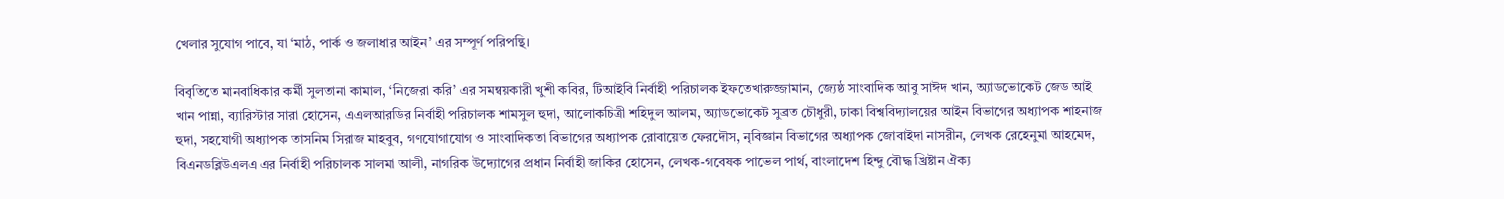খেলার সুযোগ পাবে, যা ‘মাঠ, পার্ক ও জলাধার আইন’ এর সম্পূর্ণ পরিপন্থি।

বিবৃতিতে মানবাধিকার কর্মী সুলতানা কামাল, ‘নিজেরা করি’ এর সমন্বয়কারী খুশী কবির, টিআইবি নির্বাহী পরিচালক ইফতেখারুজ্জামান, জ্যেষ্ঠ সাংবাদিক আবু সাঈদ খান, অ্যাডভোকেট জেড আই খান পান্না, ব্যারিস্টার সারা হোসেন, এএলআরডির নির্বাহী পরিচালক শামসুল হুদা, আলোকচিত্রী শহিদুল আলম, অ্যাডভোকেট সুব্রত চৌধুরী, ঢাকা বিশ্ববিদ্যালয়ের আইন বিভাগের অধ্যাপক শাহনাজ হুদা, সহযোগী অধ্যাপক তাসনিম সিরাজ মাহবুব, গণযোগাযোগ ও সাংবাদিকতা বিভাগের অধ্যাপক রোবায়েত ফেরদৌস, নৃবিজ্ঞান বিভাগের অধ্যাপক জোবাইদা নাসরীন, লেখক রেহেনুমা আহমেদ, বিএনডব্লিউএলএ এর নির্বাহী পরিচালক সালমা আলী, নাগরিক উদ্যোগের প্রধান নির্বাহী জাকির হোসেন, লেখক-গবেষক পাভেল পার্থ, বাংলাদেশ হিন্দু বৌদ্ধ খ্রিষ্টান ঐক্য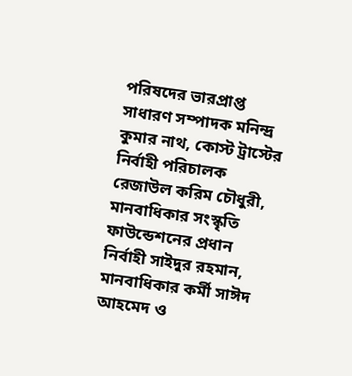পরিষদের ভারপ্রাপ্ত সাধারণ সম্পাদক মনিন্দ্র কুমার নাথ, কোস্ট ট্রাস্টের নির্বাহী পরিচালক রেজাউল করিম চৌধুরী, মানবাধিকার সংস্কৃতি ফাউন্ডেশনের প্রধান নির্বাহী সাইদুর রহমান, মানবাধিকার কর্মী সাঈদ আহমেদ ও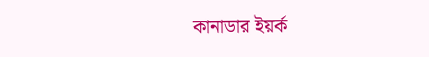কানাডার ইয়র্ক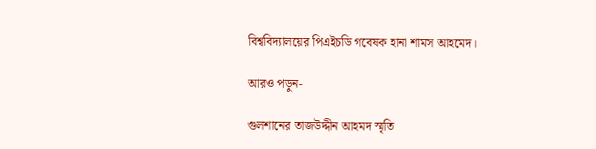বিশ্ববিদ্যালয়ের পিএইচডি গবেষক হানা শামস আহমেদ।

আরও পড়ুন-

গুলশানের তাজউদ্দীন আহমদ স্মৃতি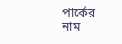পার্কের নাম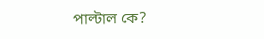পাল্টাল কে?